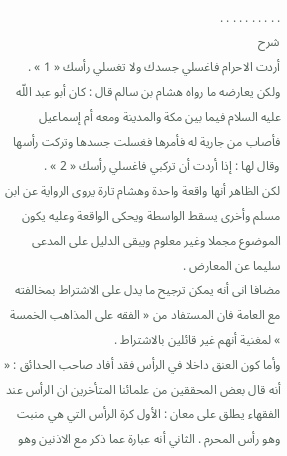. . . . . . . . . .
شرح
أردت الاحرام فاغسلي جسدك ولا تغسلي رأسك « 1 » .
ولكن يعارضه ما رواه هشام بن سالم قال : كان أبو عبد اللّه عليه السلام فيما بين مكة والمدينة ومعه أم إسماعيل فأصاب من جارية له فأمرها فغسلت جسدها وتركت رأسها وقال لها : إذا أردت أن تركبي فاغسلي رأسك « 2 » .
لكن الظاهر أنها واقعة واحدة وهشام تارة يروى الرواية عن ابن مسلم وأخرى يسقط الواسطة ويحكى الواقعة وعليه يكون الموضوع مجملا وغير معلوم ويبقى الدليل على المدعى سليما عن المعارض .
مضافا انى أنه يمكن ترجيح ما يدل على الاشتراط بمخالفته مع العامة فان المستفاد من « الفقه على المذاهب الخمسة » لمغنية أنهم غير قائلين بالاشتراط .
وأما كون العنق داخلا في الرأس فقد أفاد صاحب الحدائق : « أنه قال بعض المحققين من علمائنا المتأخرين ان الرأس عند الفقهاء يطلق على معان : الأول كرة الرأس التي هي منبت وهو رأس المحرم . الثاني أنه عبارة عما ذكر مع الاذنين وهو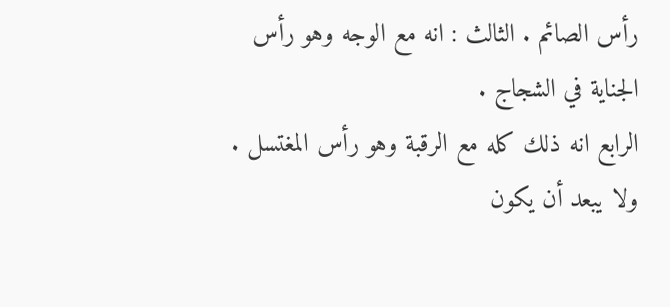رأس الصائم . الثالث : انه مع الوجه وهو رأس الجناية في الشجاج .
الرابع انه ذلك كله مع الرقبة وهو رأس المغتسل .
ولا يبعد أن يكون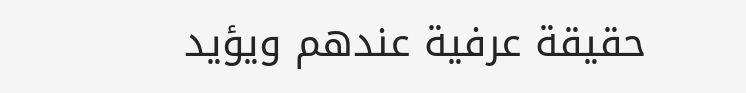حقيقة عرفية عندهم ويؤيد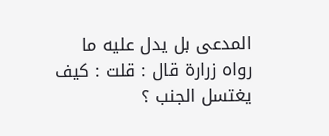المدعى بل يدل عليه ما رواه زرارة قال : قلت : كيف يغتسل الجنب ؟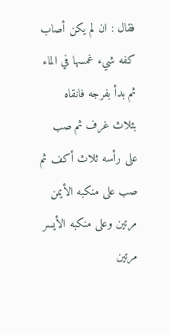فقال : ان لم يكن أصاب كفه شيء غمسها في الماء ثم بدأ بفرجه فانقاه بثلاث غرف ثم صب على رأسه ثلاث أكف ثم صب على منكبه الأيمن مرتين وعلى منكبه الأيسر مرتين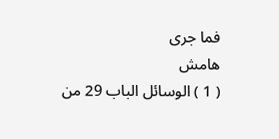فما جرى
هامش
( 1 ) الوسائل الباب 29 من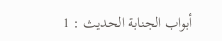أبواب الجنابة الحديث : 1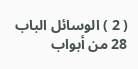( 2 ) الوسائل الباب 28 من أبواب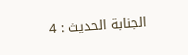الجنابة الحديث : 4